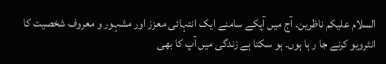السلام علیکم ناظرین۔ آج میں آپکے سامنے ایک انتہائی معزز اور مشہور و معروف شخصیت کا انٹرویو کرنے جا ر ہا ہوں۔ ہو سکتا ہے زندگی میں آپ کا بھی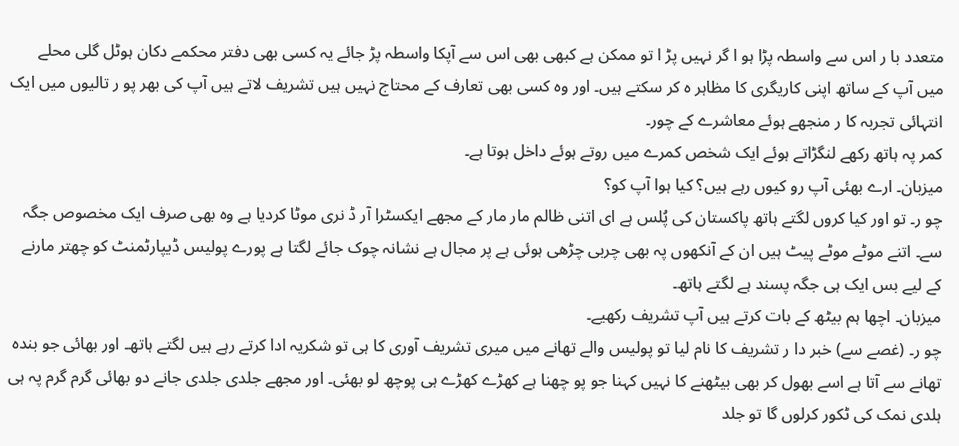متعدد با ر اس سے واسطہ پڑا ہو ا گر نہیں پڑ ا تو ممکن ہے کبھی بھی اس سے آپکا واسطہ پڑ جائے یہ کسی بھی دفتر محکمے دکان ہوٹل گلی محلے میں آپ کے ساتھ اپنی کاریگری کا مظاہر ہ کر سکتے ہیں۔ اور وہ کسی بھی تعارف کے محتاج نہیں ہیں تشریف لاتے ہیں آپ کی بھر پو ر تالیوں میں ایک انتہائی تجربہ کا ر منجھے ہوئے معاشرے کے چور۔
کمر پہ ہاتھ رکھے لنگڑاتے ہوئے ایک شخص کمرے میں روتے ہوئے داخل ہوتا ہے۔
میزبان۔ ارے بھئی آپ رو کیوں رہے ہیں؟ کیا ہوا آپ کو؟
چو ر۔ تو اور کیا کروں لگتے ہاتھ پاکستان کی پُلس ہے ای اتنی ظالم مار مار کے مجھے ایکسٹرا آر ڈ نری موٹا کردیا ہے وہ بھی صرف ایک مخصوص جگہ سے۔ اتنے موٹے موٹے پیٹ ہیں ان کے آنکھوں پہ بھی چربی چڑھی ہوئی ہے پر مجال ہے نشانہ چوک جائے لگتا ہے پورے پولیس ڈیپارٹمنٹ کو چھتر مارنے کے لیے بس ایک ہی جگہ پسند ہے لگتے ہاتھ۔
میزبان۔ اچھا ہم بیٹھ کے بات کرتے ہیں آپ تشریف رکھیے۔
چو ر۔ (غصے سے) خبر دا ر تشریف کا نام لیا تو پولیس والے تھانے میں میری تشریف آوری کا ہی تو شکریہ ادا کرتے رہے ہیں لگتے ہاتھ۔ اور بھائی جو بندہ تھانے سے آتا ہے اسے بھول کر بھی بیٹھنے کا نہیں کہنا جو پو چھنا ہے کھڑے کھڑے ہی پوچھ لو بھئی۔ اور مجھے جلدی جلدی جانے دو بھائی گرم گرم پہ ہی ہلدی نمک کی ٹکور کرلوں گا تو جلد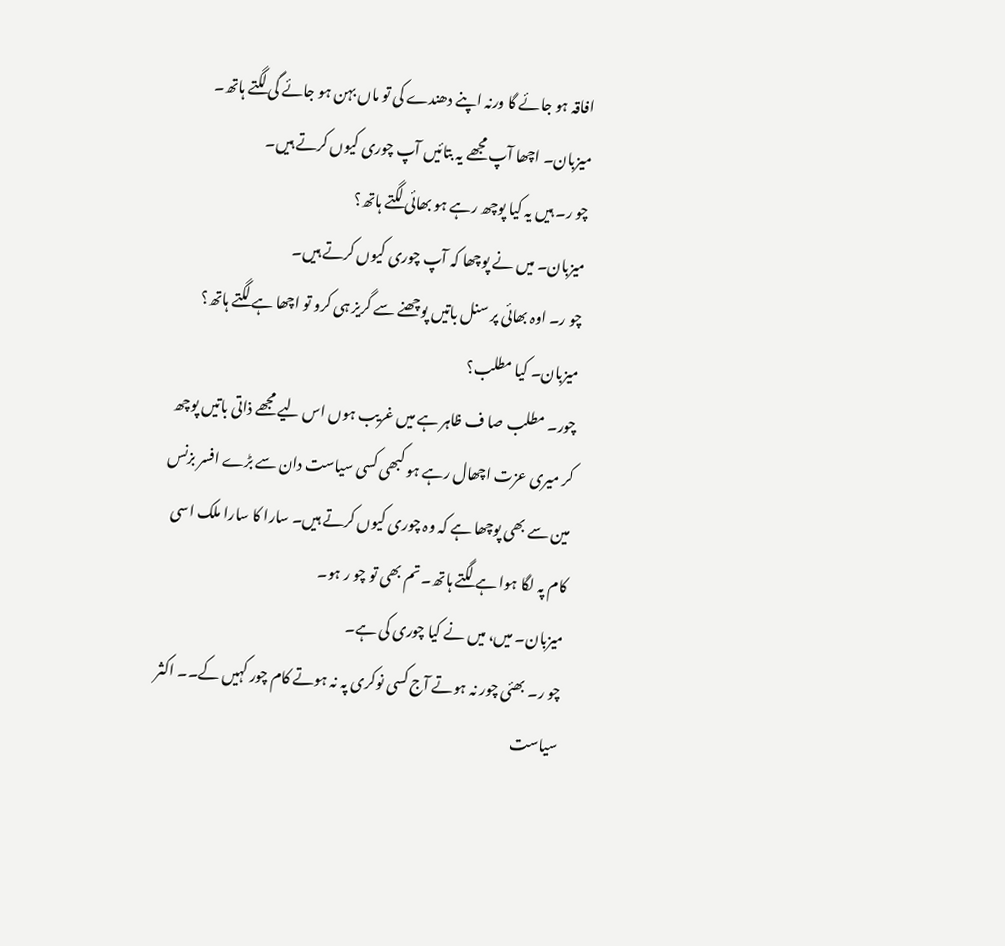افاقہ ہو جائے گا ورنہ اپنے دھندے کی تو ماں بہن ہو جائے گی لگتے ہاتھ۔
میزبان۔ اچھا آپ مجھے یہ بتائیں آپ چوری کیوں کرتے ہیں۔
چو ر۔ ہیں یہ کیا پوچھ رہے ہو بھائی لگتے ہاتھ؟
میزبان۔ میں نے پوچھا کہ آپ چوری کیوں کرتے ہیں۔
چو ر۔ اوہ بھائی پر سنل باتیں پوچھنے سے گریز ہی کرو تو اچھا ہے لگتے ہاتھ؟
میزبان۔ کیا مطلب؟
چور۔ مطلب صا ف ظاہر ہے میں غریب ہوں اس لیے مجھے ذاتی باتیں پوچھ کر میری عزت اچھال رہے ہو کبھی کسی سیاست دان سے بڑے افسر بزنس مین سے بھی پوچھا ہے کہ وہ چوری کیوں کرتے ہیں۔ سارا کا سارا ملک اسی کام پہ لگا ہوا ہے لگتے ہاتھ۔ تم بھی تو چو ر ہو۔
میزبان۔ میں، میں نے کیا چوری کی ہے۔
چو ر۔ بھئی چور نہ ہوتے آج کسی نوکری پہ نہ ہوتے کام چور کہیں کے۔۔ اکثر سیاست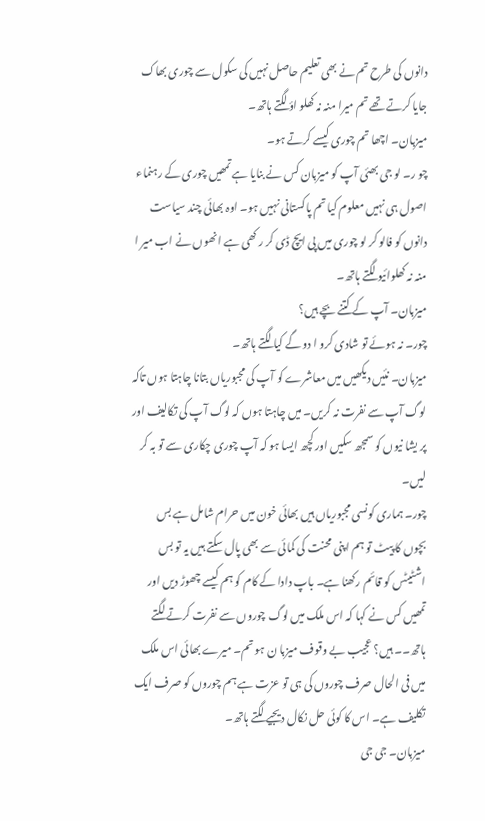دانوں کی طرح تم نے بھی تعلیم حاصل نہیں کی سکول سے چوری بھاک جایا کرتے تھے تم میرا منہ نہ کھلو اؤ لگتے ہاتھ۔
میزبان۔ اچھا تم چوری کیسے کرتے ہو۔
چو ر۔ لو جی بھئی آپ کو میزبان کس نے بنایا ہے تمھیں چوری کے رہنماء اصول ہی نہیں معلوم کیا تم پاکستانی نہیں ہو۔ اوہ بھائی چند سیاست دانوں کو فالو کر لو چوری میں پی ایچ ڈی کر ر کھی ہے انھوں نے اب میر ا منہ نہ کھلوائیو لگتے ہاتھ۔
میزبان۔ آپ کے کتنے بچے ہیں؟
چور۔ نہ ہوئے تو شادی کرو ا دو گے کیا لگتے ہاتھ۔
میزبان۔ نئیں دیکھیں میں معاشرے کو آپ کی مجبوریاں بتانا چاہتا ہوں تاکہ لوگ آپ سے نفرت نہ کریں۔ میں چاہتا ہوں کہ لوگ آپ کی تکالیف اور پر یشا نیوں کو سمجھ سکیں اور کچھ ایسا ہو کہ آپ چوری چکاری سے تو بہ کر لیں۔
چور۔ ہماری کونسی مجبوریاں ہیں بھائی خون میں حرام شامل ہے بس بچوں کا پیٹ تو ہم اپنی محنت کی کمائی سے بھی پال سکتے ہیں یہ تو بس اشٹیٹس کو قائم رکھنا ہے۔ باپ دادا کے کام کو ہم کیسے چھوڑ دیں اور تمھیں کس نے کہا کہ اس ملک میں لوگ چوروں سے نفرت کرتے لگتے ہاتھ۔۔ ہیں؟ عجیب بے وقوف میزبا ن ہو تم۔ میرے بھائی اس ملک میں فی الحال صرف چوروں کی ہی تو عزت ہے ہم چوروں کو صرف ایک تکلیف ہے۔ اس کا کوئی حل نکال دیجیے لگتے ہاتھ۔
میزبان۔ جی جی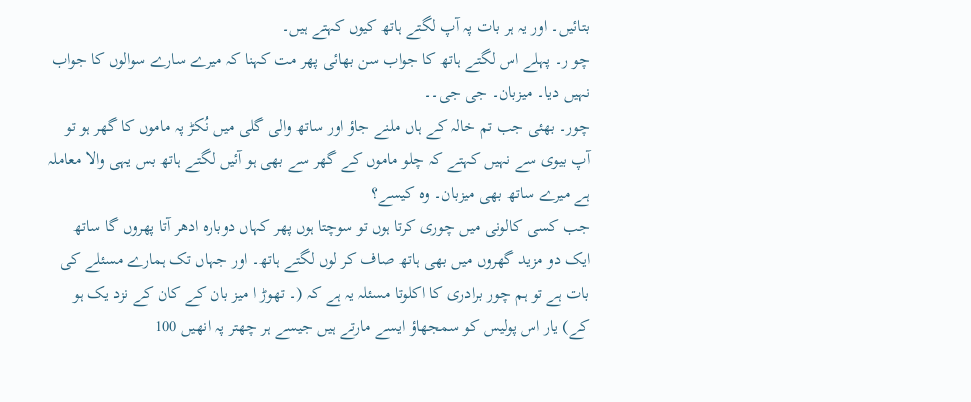بتائیں۔ اور یہ ہر بات پہ آپ لگتے ہاتھ کیوں کہتے ہیں۔
چو ر۔ پہلے اس لگتے ہاتھ کا جواب سن بھائی پھر مت کہنا کہ میرے سارے سوالوں کا جواب نہیں دیا۔ میزبان۔ جی جی۔۔
چور۔ بھئی جب تم خالہ کے ہاں ملنے جاؤ اور ساتھ والی گلی میں نُکڑ پہ ماموں کا گھر ہو تو آپ بیوی سے نہیں کہتے کہ چلو ماموں کے گھر سے بھی ہو آئیں لگتے ہاتھ بس یہی والا معاملہ ہے میرے ساتھ بھی میزبان۔ وہ کیسے؟
جب کسی کالونی میں چوری کرتا ہوں تو سوچتا ہوں پھر کہاں دوبارہ ادھر آتا پھروں گا ساتھ ایک دو مزید گھروں میں بھی ہاتھ صاف کر لوں لگتے ہاتھ۔ اور جہاں تک ہمارے مسئلے کی بات ہے تو ہم چور برادری کا اکلوتا مسئلہ یہ ہے کہ (۔ تھوڑ ا میز بان کے کان کے نزد یک ہو کے) یار اس پولیس کو سمجھاؤ ایسے مارتے ہیں جیسے ہر چھتر پہ انھیں 100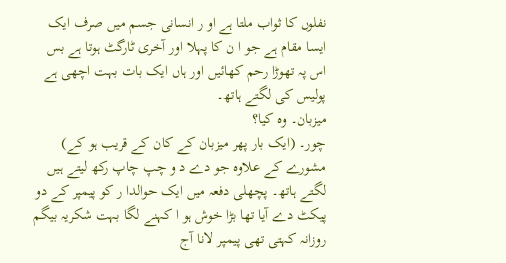نفلوں کا ثواب ملتا ہے او ر انسانی جسم میں صرف ایک ایسا مقام ہے جو ا ن کا پہلا اور آخری ٹارگٹ ہوتا ہے بس اس پہ تھوڑا رحم کھائیں اور ہاں ایک بات بہت اچھی ہے پولیس کی لگتے ہاتھ۔
میزبان۔ وہ کیا؟
چور۔ (ایک بار پھر میزبان کے کان کے قریب ہو کے) مشورے کے علاوہ جو دے د و چپ چاپ رکھ لیتے ہیں لگتے ہاتھ۔ پچھلی دفعہ میں ایک حوالدا ر کو پیمپر کے دو پیکٹ دے آیا تھا بڑا خوش ہو ا کہنے لگا بہت شکریہ بیگم روزانہ کہتی تھی پیمپر لانا آج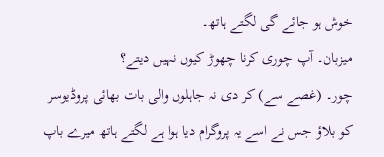خوش ہو جائے گی لگتے ہاتھ۔
میزبان۔ آپ چوری کرنا چھوڑ کیوں نہیں دیتے؟
چور۔ (غصے سے) کر دی نہ جاہلوں والی بات بھائی پروڈیوسر کو بلاؤ جس نے اسے یہ پروگرام دیا ہوا ہے لگتے ہاتھ میرے باپ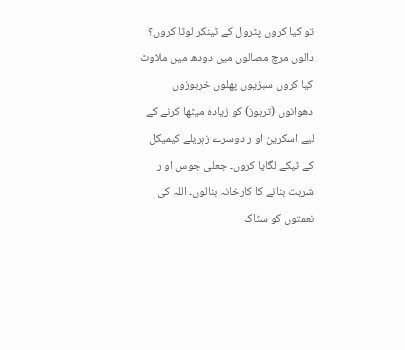تو کیا کروں پٹرول کے ٹینکر لوٹا کروں؟ دالوں مرچ مصالوں میں دودھ میں ملاوٹ کیا کروں سبزیوں پھلوں خربوزوں دھوانوں (تربوز) کو زیادہ میٹھا کرنے کے لیے اسکرین او ر دوسرے زہریلے کیمیکل کے ٹیکے لگایا کروں۔ جعلی جوس او ر شربت بنانے کا کارخانہ بنالوں۔ اللہ کی نعمتوں کو سٹاک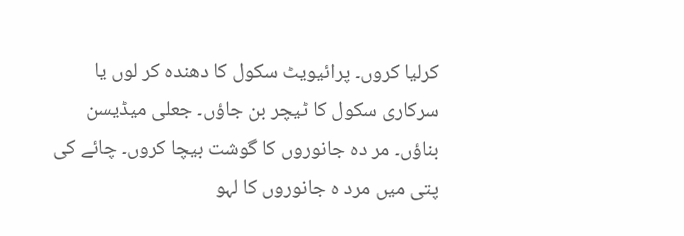کرلیا کروں۔ پرائیویٹ سکول کا دھندہ کر لوں یا سرکاری سکول کا ٹیچر بن جاؤں۔ جعلی میڈیسن بناؤں۔ مر دہ جانوروں کا گوشت بیچا کروں۔ چائے کی پتی میں مرد ہ جانوروں کا لہو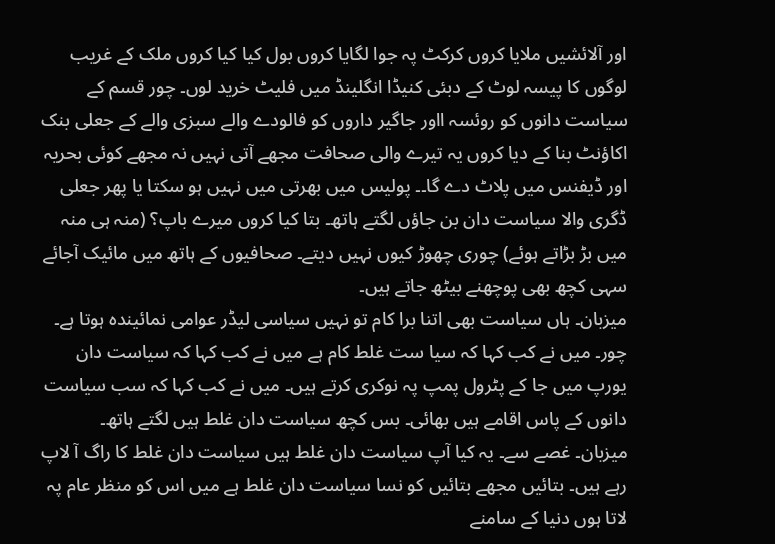اور آلائشیں ملایا کروں کرکٹ پہ جوا لگایا کروں بول کیا کیا کروں ملک کے غریب لوگوں کا پیسہ لوٹ کے دبئی کنیڈا انگلینڈ میں فلیٹ خرید لوں۔ چور قسم کے سیاست دانوں کو روئسہ ااور جاگیر داروں کو فالودے والے سبزی والے کے جعلی بنک اکاؤنٹ بنا کے دیا کروں یہ تیرے والی صحافت مجھے آتی نہیں نہ مجھے کوئی بحریہ اور ڈیفنس میں پلاٹ دے گا۔۔ پولیس میں بھرتی میں نہیں ہو سکتا یا پھر جعلی ڈگری والا سیاست دان بن جاؤں لگتے ہاتھ۔ بتا کیا کروں میرے باپ؟ (منہ ہی منہ میں بڑ بڑاتے ہوئے) چوری چھوڑ کیوں نہیں دیتے۔ صحافیوں کے ہاتھ میں مائیک آجائے سہی کچھ بھی پوچھنے بیٹھ جاتے ہیں۔
میزبان۔ ہاں سیاست بھی اتنا برا کام تو نہیں سیاسی لیڈر عوامی نمائیندہ ہوتا ہے۔
چور۔ میں نے کب کہا کہ سیا ست غلط کام ہے میں نے کب کہا کہ سیاست دان یورپ میں جا کے پٹرول پمپ پہ نوکری کرتے ہیں۔ میں نے کب کہا کہ سب سیاست دانوں کے پاس اقامے ہیں بھائی۔ بس کچھ سیاست دان غلط ہیں لگتے ہاتھ۔
میزبان۔ غصے سے۔ یہ کیا آپ سیاست دان غلط ہیں سیاست دان غلط کا راگ آ لاپ رہے ہیں۔ بتائیں مجھے بتائیں کو نسا سیاست دان غلط ہے میں اس کو منظر عام پہ لاتا ہوں دنیا کے سامنے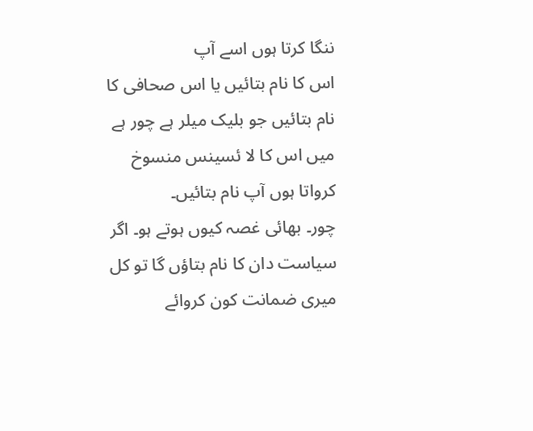ننگا کرتا ہوں اسے آپ
اس کا نام بتائیں یا اس صحافی کا نام بتائیں جو بلیک میلر ہے چور ہے میں اس کا لا ئسینس منسوخ کرواتا ہوں آپ نام بتائیں۔
چور۔ بھائی غصہ کیوں ہوتے ہو۔ اگر سیاست دان کا نام بتاؤں گا تو کل میری ضمانت کون کروائے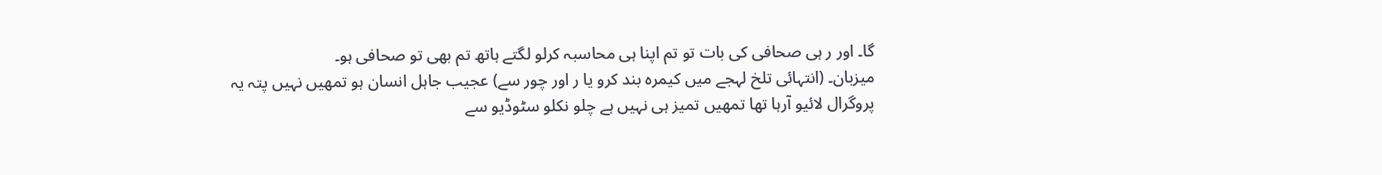گا۔ اور ر ہی صحافی کی بات تو تم اپنا ہی محاسبہ کرلو لگتے ہاتھ تم بھی تو صحافی ہو۔
میزبان۔ (انتہائی تلخ لہجے میں کیمرہ بند کرو یا ر اور چور سے) عجیب جاہل انسان ہو تمھیں نہیں پتہ یہ پروگرال لائیو آرہا تھا تمھیں تمیز ہی نہیں ہے چلو نکلو سٹوڈیو سے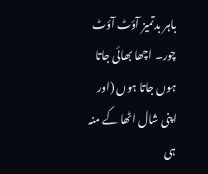باہر بدتمیز آؤٹ آؤٹ
چور۔ اچھا بھائی جاتا ہوں جاتا ہوں (اور اپنی شال اٹھا کے منہ ہی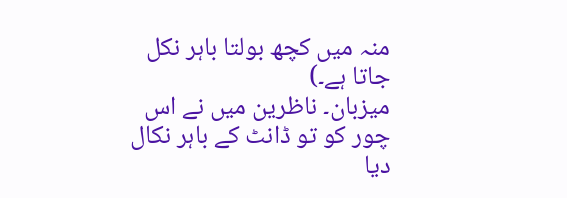منہ میں کچھ بولتا باہر نکل جاتا ہے۔)
میزبان۔ ناظرین میں نے اس چور کو تو ڈانٹ کے باہر نکال دیا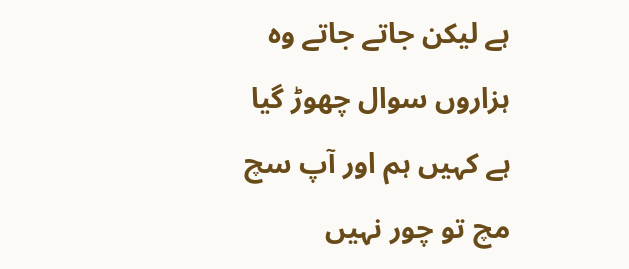ہے لیکن جاتے جاتے وہ ہزاروں سوال چھوڑ گیا ہے کہیں ہم اور آپ سچ مچ تو چور نہیں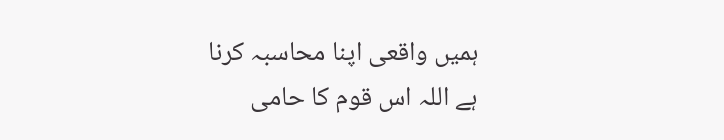ہمیں واقعی اپنا محاسبہ کرنا ہے اللہ اس قوم کا حامی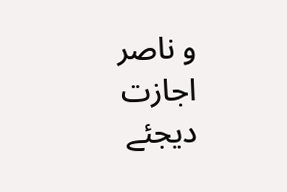و ناصر اجازت دیجئے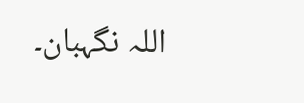اللہ نگہبان۔